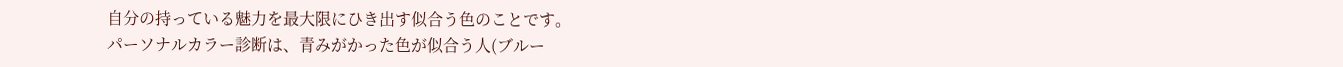自分の持っている魅力を最大限にひき出す似合う色のことです。
パーソナルカラー診断は、青みがかった色が似合う人(ブルー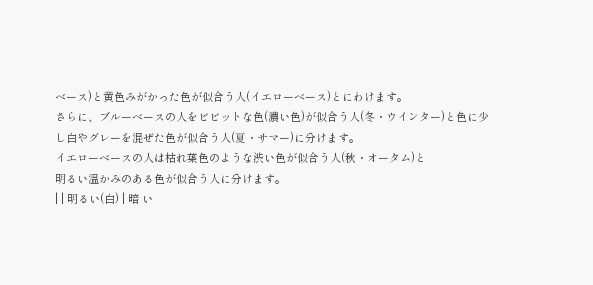ベース)と黄色みがかった色が似合う人(イエローベース)とにわけます。
さらに、ブルーベースの人をビビットな色(濃い色)が似合う人(冬・ウインター)と色に少し白やグレーを混ぜた色が似合う人(夏・サマー)に分けます。
イエローベースの人は枯れ葉色のような渋い色が似合う人(秋・オータム)と
明るい温かみのある色が似合う人に分けます。
| | 明るい(白) | 暗 い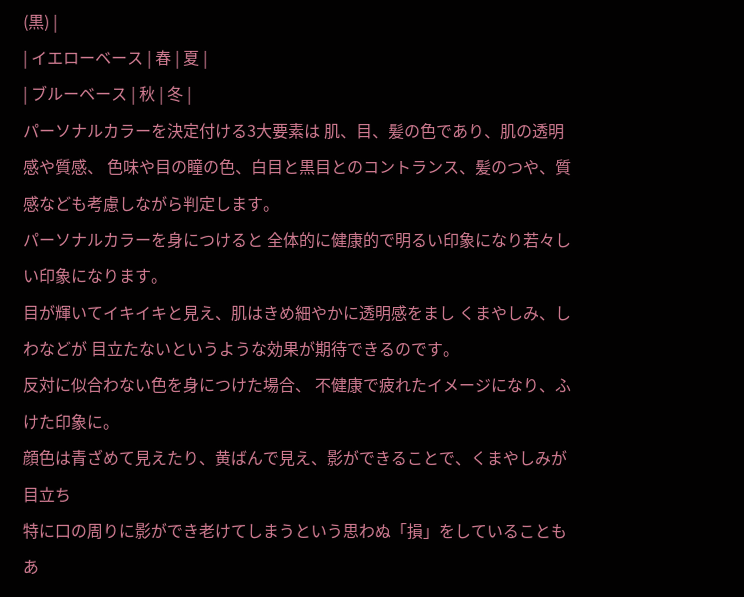(黒) |
| イエローベース | 春 | 夏 |
| ブルーベース | 秋 | 冬 |
パーソナルカラーを決定付ける3大要素は 肌、目、髪の色であり、肌の透明感や質感、 色味や目の瞳の色、白目と黒目とのコントランス、髪のつや、質感なども考慮しながら判定します。
パーソナルカラーを身につけると 全体的に健康的で明るい印象になり若々しい印象になります。
目が輝いてイキイキと見え、肌はきめ細やかに透明感をまし くまやしみ、しわなどが 目立たないというような効果が期待できるのです。
反対に似合わない色を身につけた場合、 不健康で疲れたイメージになり、ふけた印象に。
顔色は青ざめて見えたり、黄ばんで見え、影ができることで、くまやしみが目立ち
特に口の周りに影ができ老けてしまうという思わぬ「損」をしていることもあ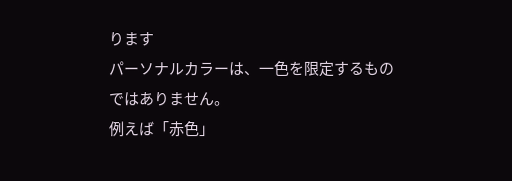ります
パーソナルカラーは、一色を限定するものではありません。
例えば「赤色」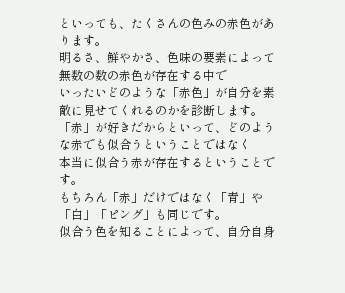といっても、たくさんの色みの赤色があります。
明るさ、鮮やかさ、色味の要素によって無数の数の赤色が存在する中で
いったいどのような「赤色」が自分を素敵に見せてくれるのかを診断します。
「赤」が好きだからといって、どのような赤でも似合うということではなく
本当に似合う赤が存在するということです。
もちろん「赤」だけではなく「青」や「白」「ピング」も同じです。
似合う色を知ることによって、自分自身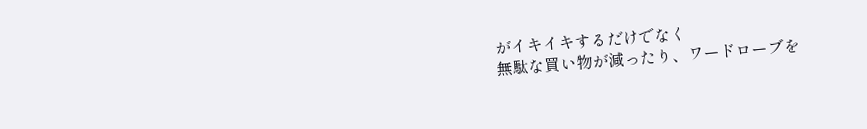がイキイキするだけでなく
無駄な買い物が減ったり、ワードローブを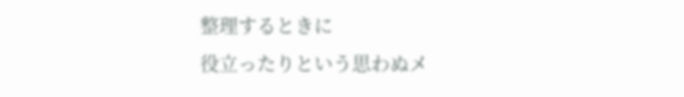整理するときに
役立ったりという思わぬメ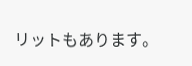リットもあります。